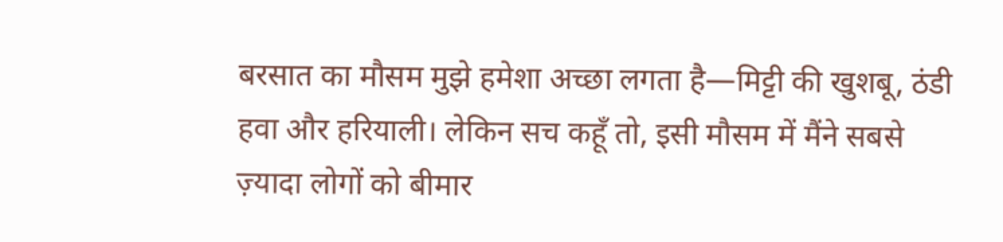बरसात का मौसम मुझे हमेशा अच्छा लगता है—मिट्टी की खुशबू, ठंडी हवा और हरियाली। लेकिन सच कहूँ तो, इसी मौसम में मैंने सबसे ज़्यादा लोगों को बीमार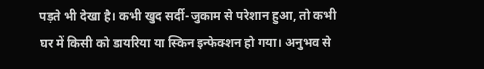पड़ते भी देखा है। कभी खुद सर्दी-जुकाम से परेशान हुआ, तो कभी घर में किसी को डायरिया या स्किन इन्फेक्शन हो गया। अनुभव से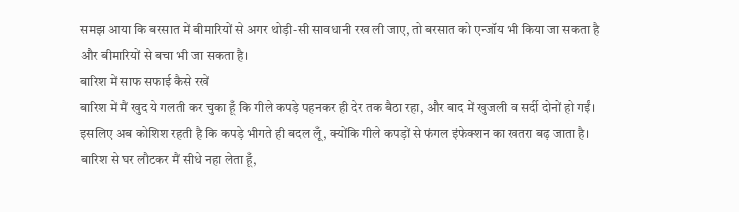समझ आया कि बरसात में बीमारियों से अगर थोड़ी-सी सावधानी रख ली जाए, तो बरसात को एन्जॉय भी किया जा सकता है और बीमारियों से बचा भी जा सकता है।
बारिश में साफ सफाई कैसे रखें
बारिश में मैं खुद ये गलती कर चुका हूँ कि गीले कपड़े पहनकर ही देर तक बैठा रहा, और बाद में खुजली व सर्दी दोनों हो गईं। इसलिए अब कोशिश रहती है कि कपड़े भीगते ही बदल लूँ, क्योंकि गीले कपड़ों से फंगल इंफेक्शन का खतरा बढ़ जाता है। बारिश से घर लौटकर मैं सीधे नहा लेता हूँ,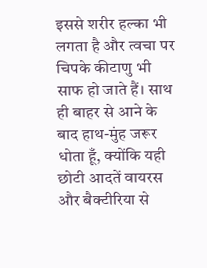इससे शरीर हल्का भी लगता है और त्वचा पर चिपके कीटाणु भी साफ हो जाते हैं। साथ ही बाहर से आने के बाद हाथ-मुंह जरूर धोता हूँ, क्योंकि यही छोटी आदतें वायरस और बैक्टीरिया से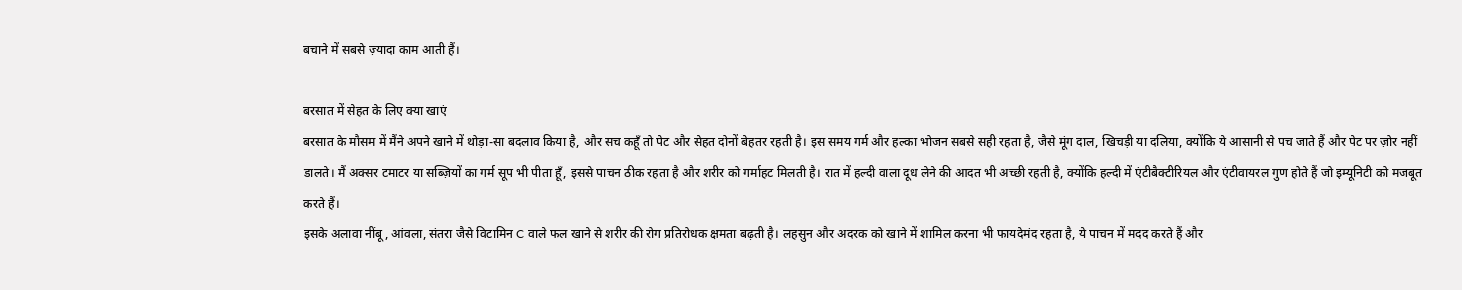बचाने में सबसे ज़्यादा काम आती हैं।

बरसात में सेहत के लिए क्या खाएं
बरसात के मौसम में मैंने अपने खाने में थोड़ा-सा बदलाव किया है, और सच कहूँ तो पेट और सेहत दोनों बेहतर रहती है। इस समय गर्म और हल्का भोजन सबसे सही रहता है, जैसे मूंग दाल, खिचड़ी या दलिया, क्योंकि ये आसानी से पच जाते हैं और पेट पर ज़ोर नहीं डालते। मैं अक्सर टमाटर या सब्ज़ियों का गर्म सूप भी पीता हूँ, इससे पाचन ठीक रहता है और शरीर को गर्माहट मिलती है। रात में हल्दी वाला दूध लेने की आदत भी अच्छी रहती है, क्योंकि हल्दी में एंटीबैक्टीरियल और एंटीवायरल गुण होते हैं जो इम्यूनिटी को मजबूत करते हैं।
इसके अलावा नींबू, आंवला, संतरा जैसे विटामिन C वाले फल खाने से शरीर की रोग प्रतिरोधक क्षमता बढ़ती है। लहसुन और अदरक को खाने में शामिल करना भी फायदेमंद रहता है, ये पाचन में मदद करते हैं और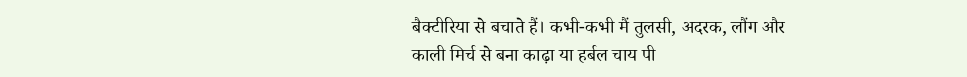बैक्टीरिया से बचाते हैं। कभी-कभी मैं तुलसी, अदरक, लौंग और काली मिर्च से बना काढ़ा या हर्बल चाय पी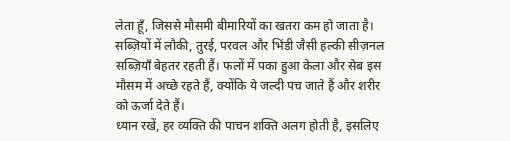लेता हूँ, जिससे मौसमी बीमारियों का खतरा कम हो जाता है। सब्ज़ियों में लौकी, तुरई, परवल और भिंडी जैसी हल्की सीज़नल सब्ज़ियाँ बेहतर रहती हैं। फलों में पका हुआ केला और सेब इस मौसम में अच्छे रहते हैं, क्योंकि ये जल्दी पच जाते हैं और शरीर को ऊर्जा देते हैं।
ध्यान रखें, हर व्यक्ति की पाचन शक्ति अलग होती है, इसलिए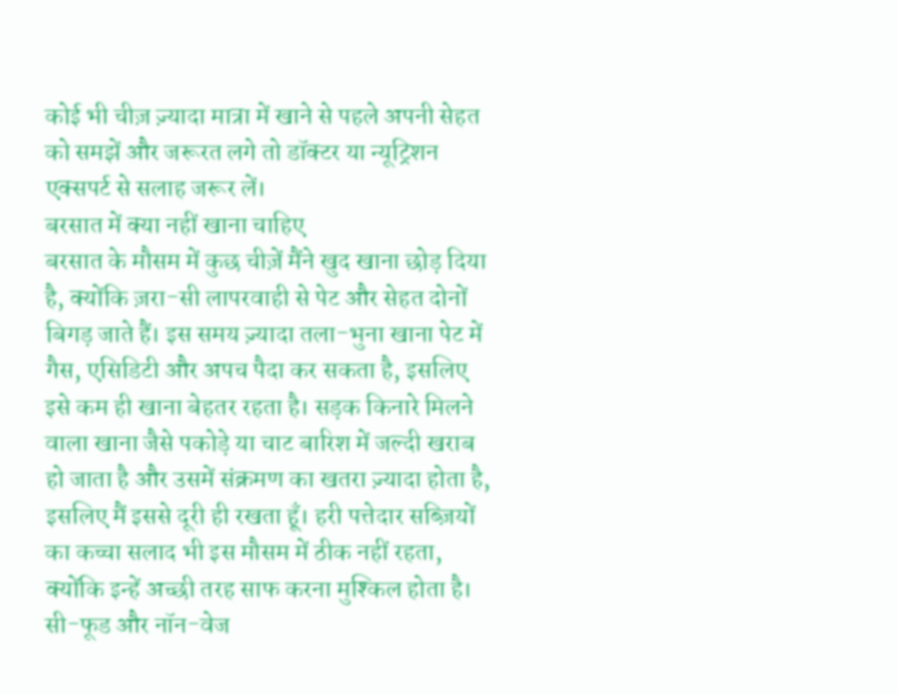कोई भी चीज़ ज़्यादा मात्रा में खाने से पहले अपनी सेहत को समझें और जरूरत लगे तो डॉक्टर या न्यूट्रिशन एक्सपर्ट से सलाह जरूर लें।
बरसात में क्या नहीं खाना चाहिए
बरसात के मौसम में कुछ चीज़ें मैंने खुद खाना छोड़ दिया है, क्योंकि ज़रा-सी लापरवाही से पेट और सेहत दोनों बिगड़ जाते हैं। इस समय ज़्यादा तला-भुना खाना पेट में गैस, एसिडिटी और अपच पैदा कर सकता है, इसलिए इसे कम ही खाना बेहतर रहता है। सड़क किनारे मिलने वाला खाना जैसे पकोड़े या चाट बारिश में जल्दी खराब हो जाता है और उसमें संक्रमण का खतरा ज़्यादा होता है,
इसलिए मैं इससे दूरी ही रखता हूँ। हरी पत्तेदार सब्ज़ियों का कच्चा सलाद भी इस मौसम में ठीक नहीं रहता, क्योंकि इन्हें अच्छी तरह साफ करना मुश्किल होता है। सी-फूड और नॉन-वेज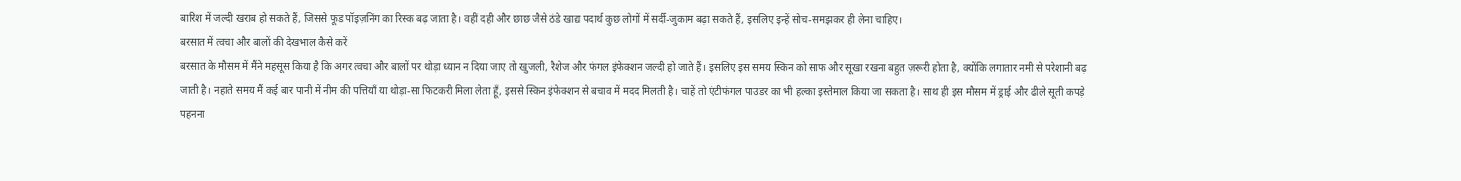बारिश में जल्दी खराब हो सकते हैं, जिससे फूड पॉइज़निंग का रिस्क बढ़ जाता है। वहीं दही और छाछ जैसे ठंडे खाद्य पदार्थ कुछ लोगों में सर्दी-जुकाम बढ़ा सकते हैं, इसलिए इन्हें सोच-समझकर ही लेना चाहिए।
बरसात में त्वचा और बालों की देखभाल कैसे करें
बरसात के मौसम में मैंने महसूस किया है कि अगर त्वचा और बालों पर थोड़ा ध्यान न दिया जाए तो खुजली, रैशेज और फंगल इंफेक्शन जल्दी हो जाते हैं। इसलिए इस समय स्किन को साफ और सूखा रखना बहुत ज़रूरी होता है, क्योंकि लगातार नमी से परेशानी बढ़ जाती है। नहाते समय मैं कई बार पानी में नीम की पत्तियाँ या थोड़ा-सा फिटकरी मिला लेता हूँ, इससे स्किन इंफेक्शन से बचाव में मदद मिलती है। चाहें तो एंटीफंगल पाउडर का भी हल्का इस्तेमाल किया जा सकता है। साथ ही इस मौसम में ड्राई और ढीले सूती कपड़े पहनना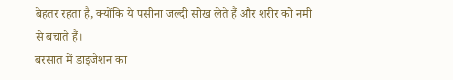बेहतर रहता है, क्योंकि ये पसीना जल्दी सोख लेते हैं और शरीर को नमी से बचाते हैं।
बरसात में डाइजेशन का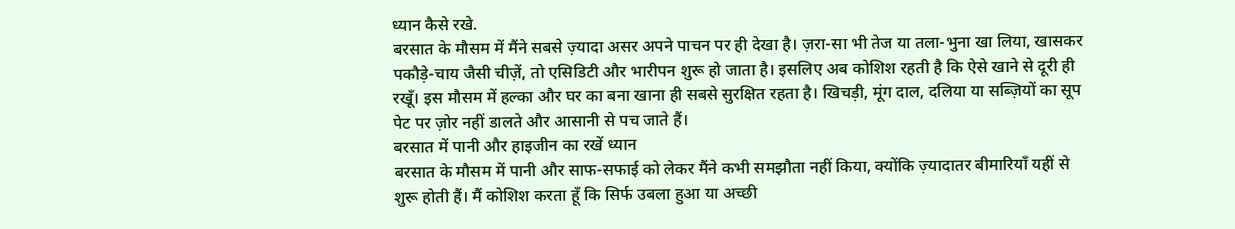ध्यान कैसे रखे.
बरसात के मौसम में मैंने सबसे ज़्यादा असर अपने पाचन पर ही देखा है। ज़रा-सा भी तेज या तला-भुना खा लिया, खासकर पकौड़े-चाय जैसी चीज़ें, तो एसिडिटी और भारीपन शुरू हो जाता है। इसलिए अब कोशिश रहती है कि ऐसे खाने से दूरी ही रखूँ। इस मौसम में हल्का और घर का बना खाना ही सबसे सुरक्षित रहता है। खिचड़ी, मूंग दाल, दलिया या सब्ज़ियों का सूप पेट पर ज़ोर नहीं डालते और आसानी से पच जाते हैं।
बरसात में पानी और हाइजीन का रखें ध्यान
बरसात के मौसम में पानी और साफ-सफाई को लेकर मैंने कभी समझौता नहीं किया, क्योंकि ज़्यादातर बीमारियाँ यहीं से शुरू होती हैं। मैं कोशिश करता हूँ कि सिर्फ उबला हुआ या अच्छी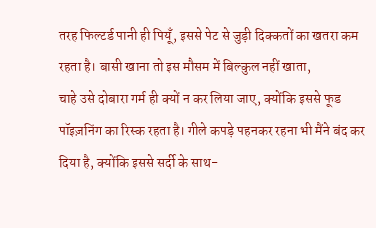तरह फिल्टर्ड पानी ही पियूँ, इससे पेट से जुड़ी दिक्कतों का खतरा कम रहता है। बासी खाना तो इस मौसम में बिल्कुल नहीं खाता,
चाहे उसे दोबारा गर्म ही क्यों न कर लिया जाए, क्योंकि इससे फूड पॉइज़निंग का रिस्क रहता है। गीले कपड़े पहनकर रहना भी मैंने बंद कर दिया है, क्योंकि इससे सर्दी के साथ-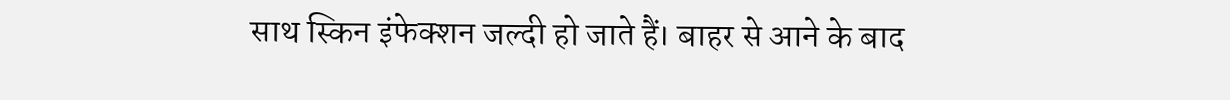साथ स्किन इंफेक्शन जल्दी हो जाते हैं। बाहर से आने के बाद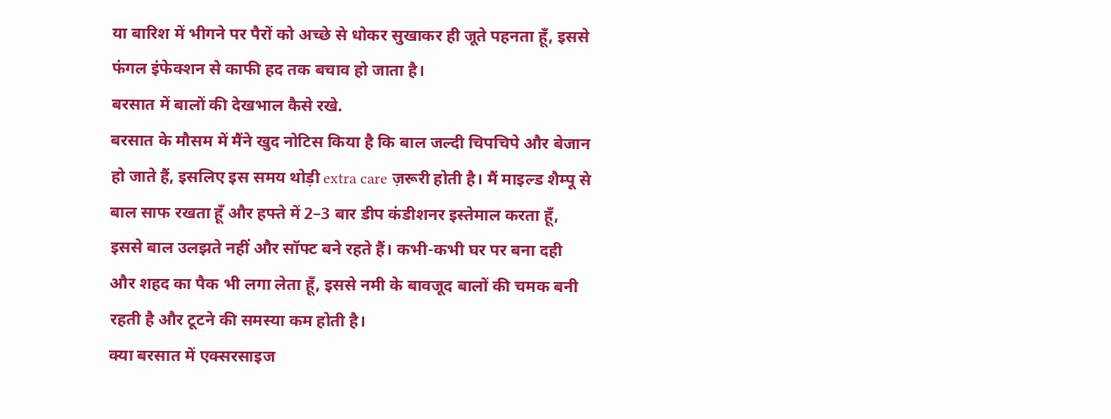या बारिश में भीगने पर पैरों को अच्छे से धोकर सुखाकर ही जूते पहनता हूँ, इससे फंगल इंफेक्शन से काफी हद तक बचाव हो जाता है।
बरसात में बालों की देखभाल कैसे रखे.
बरसात के मौसम में मैंने खुद नोटिस किया है कि बाल जल्दी चिपचिपे और बेजान हो जाते हैं, इसलिए इस समय थोड़ी extra care ज़रूरी होती है। मैं माइल्ड शैम्पू से बाल साफ रखता हूँ और हफ्ते में 2–3 बार डीप कंडीशनर इस्तेमाल करता हूँ, इससे बाल उलझते नहीं और सॉफ्ट बने रहते हैं। कभी-कभी घर पर बना दही और शहद का पैक भी लगा लेता हूँ, इससे नमी के बावजूद बालों की चमक बनी रहती है और टूटने की समस्या कम होती है।
क्या बरसात में एक्सरसाइज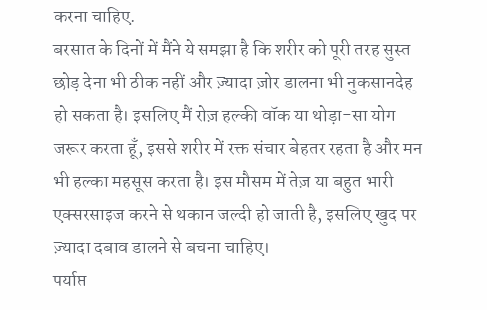करना चाहिए.
बरसात के दिनों में मैंने ये समझा है कि शरीर को पूरी तरह सुस्त छोड़ देना भी ठीक नहीं और ज़्यादा ज़ोर डालना भी नुकसानदेह हो सकता है। इसलिए मैं रोज़ हल्की वॉक या थोड़ा-सा योग जरूर करता हूँ, इससे शरीर में रक्त संचार बेहतर रहता है और मन भी हल्का महसूस करता है। इस मौसम में तेज़ या बहुत भारी एक्सरसाइज करने से थकान जल्दी हो जाती है, इसलिए खुद पर ज़्यादा दबाव डालने से बचना चाहिए।
पर्याप्त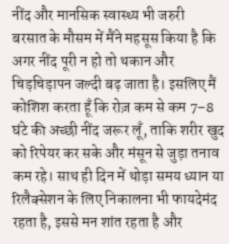नींद और मानसिक स्वास्थ्य भी जरुरी
बरसात के मौसम में मैंने महसूस किया है कि अगर नींद पूरी न हो तो थकान और चिड़चिड़ापन जल्दी बढ़ जाता है। इसलिए मैं कोशिश करता हूँ कि रोज़ कम से कम 7–8 घंटे की अच्छी नींद जरूर लूँ, ताकि शरीर खुद को रिपेयर कर सके और मंसून से जुड़ा तनाव कम रहे। साथ ही दिन में थोड़ा समय ध्यान या रिलैक्सेशन के लिए निकालना भी फायदेमंद रहता है, इससे मन शांत रहता है और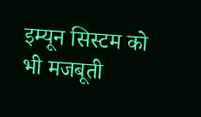इम्यून सिस्टम को भी मजबूती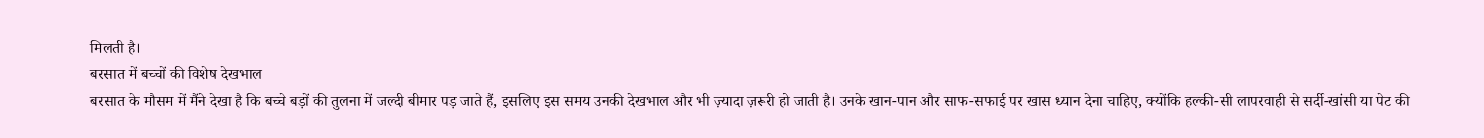मिलती है।
बरसात में बच्चों की विशेष देखभाल
बरसात के मौसम में मैंने देखा है कि बच्चे बड़ों की तुलना में जल्दी बीमार पड़ जाते हैं, इसलिए इस समय उनकी देखभाल और भी ज़्यादा ज़रूरी हो जाती है। उनके खान-पान और साफ-सफाई पर खास ध्यान देना चाहिए, क्योंकि हल्की-सी लापरवाही से सर्दी-खांसी या पेट की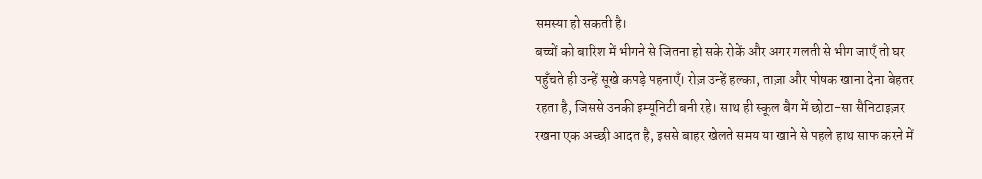समस्या हो सकती है।
बच्चों को बारिश में भीगने से जितना हो सके रोकें और अगर गलती से भीग जाएँ तो घर पहुँचते ही उन्हें सूखे कपड़े पहनाएँ। रोज़ उन्हें हल्का, ताज़ा और पोषक खाना देना बेहतर रहता है, जिससे उनकी इम्यूनिटी बनी रहे। साथ ही स्कूल बैग में छोटा-सा सैनिटाइज़र रखना एक अच्छी आदत है, इससे बाहर खेलते समय या खाने से पहले हाथ साफ करने में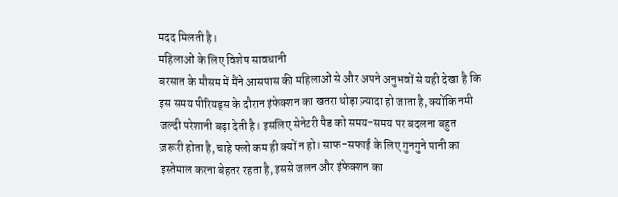मदद मिलती है।
महिलाओं के लिए विशेष सावधानी
बरसात के मौसम में मैंने आसपास की महिलाओं से और अपने अनुभवों से यही देखा है कि इस समय पीरियड्स के दौरान इंफेक्शन का खतरा थोड़ा ज़्यादा हो जाता है, क्योंकि नमी जल्दी परेशानी बढ़ा देती है। इसलिए सेनेटरी पैड को समय-समय पर बदलना बहुत ज़रूरी होता है, चाहे फ्लो कम ही क्यों न हो। साफ-सफाई के लिए गुनगुने पानी का इस्तेमाल करना बेहतर रहता है, इससे जलन और इंफेक्शन का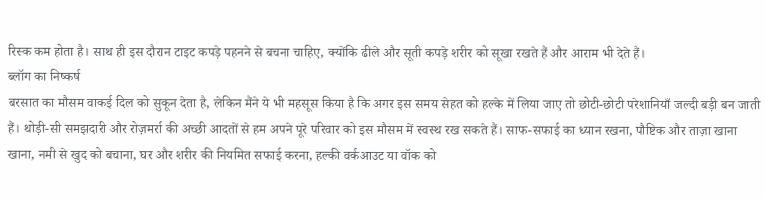रिस्क कम होता है। साथ ही इस दौरान टाइट कपड़े पहनने से बचना चाहिए, क्योंकि ढीले और सूती कपड़े शरीर को सूखा रखते हैं और आराम भी देते हैं।
ब्लॉग का निष्कर्ष
बरसात का मौसम वाकई दिल को सुकून देता है, लेकिन मैंने ये भी महसूस किया है कि अगर इस समय सेहत को हल्के में लिया जाए तो छोटी-छोटी परेशानियाँ जल्दी बड़ी बन जाती हैं। थोड़ी-सी समझदारी और रोज़मर्रा की अच्छी आदतों से हम अपने पूरे परिवार को इस मौसम में स्वस्थ रख सकते हैं। साफ-सफाई का ध्यान रखना, पौष्टिक और ताज़ा खाना खाना, नमी से खुद को बचाना, घर और शरीर की नियमित सफाई करना, हल्की वर्कआउट या वॉक को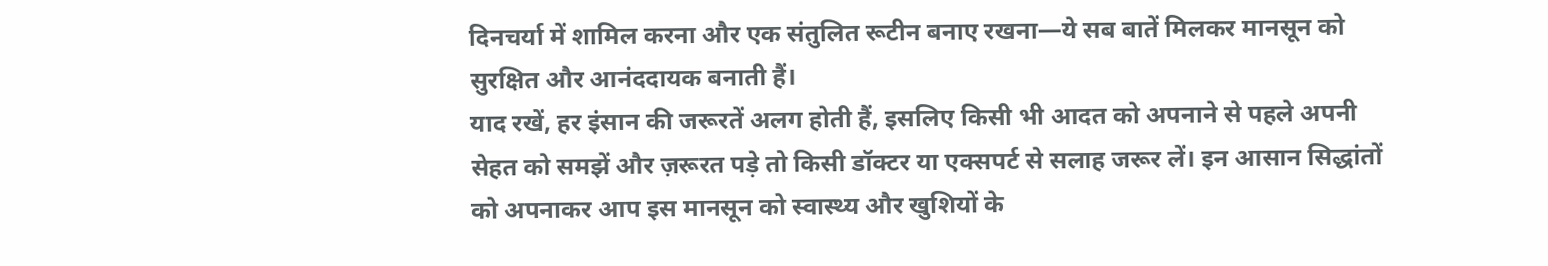दिनचर्या में शामिल करना और एक संतुलित रूटीन बनाए रखना—ये सब बातें मिलकर मानसून को सुरक्षित और आनंददायक बनाती हैं।
याद रखें, हर इंसान की जरूरतें अलग होती हैं, इसलिए किसी भी आदत को अपनाने से पहले अपनी सेहत को समझें और ज़रूरत पड़े तो किसी डॉक्टर या एक्सपर्ट से सलाह जरूर लें। इन आसान सिद्धांतों को अपनाकर आप इस मानसून को स्वास्थ्य और खुशियों के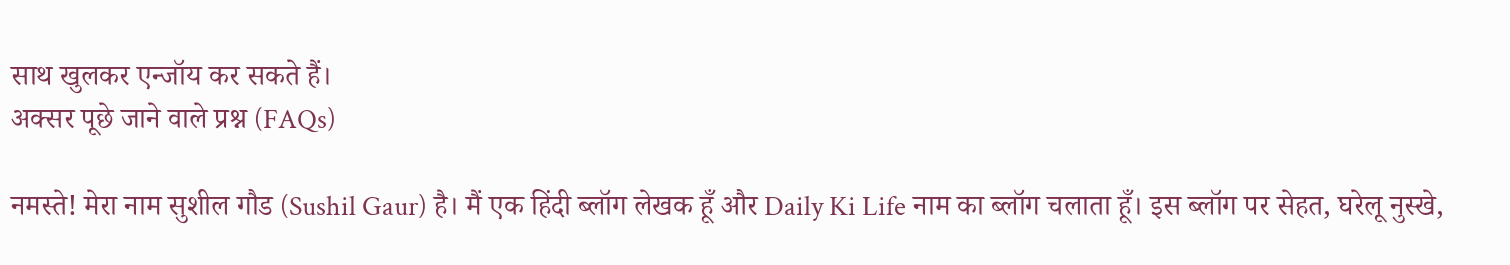साथ खुलकर एन्जॉय कर सकते हैं।
अक्सर पूछे जाने वाले प्रश्न (FAQs)

नमस्ते! मेरा नाम सुशील गौड (Sushil Gaur) है। मैं एक हिंदी ब्लॉग लेखक हूँ और Daily Ki Life नाम का ब्लॉग चलाता हूँ। इस ब्लॉग पर सेहत, घरेलू नुस्खे,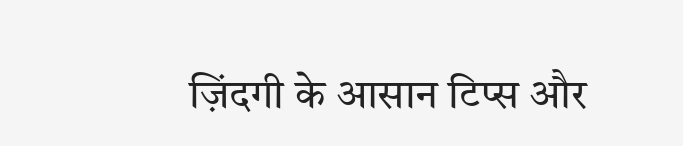ज़िंदगी के आसान टिप्स और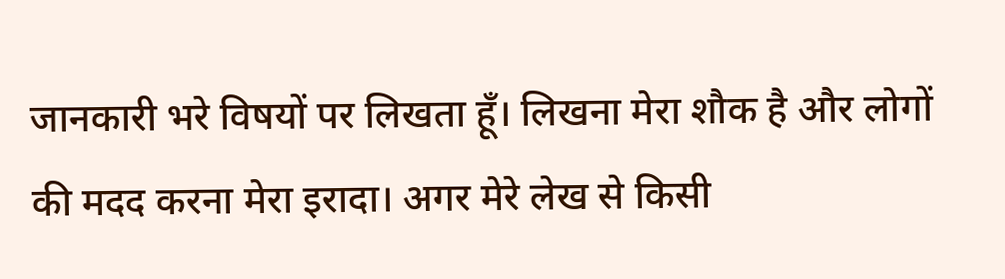जानकारी भरे विषयों पर लिखता हूँ। लिखना मेरा शौक है और लोगों की मदद करना मेरा इरादा। अगर मेरे लेख से किसी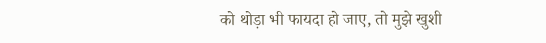को थोड़ा भी फायदा हो जाए, तो मुझे खुशी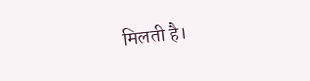मिलती है।